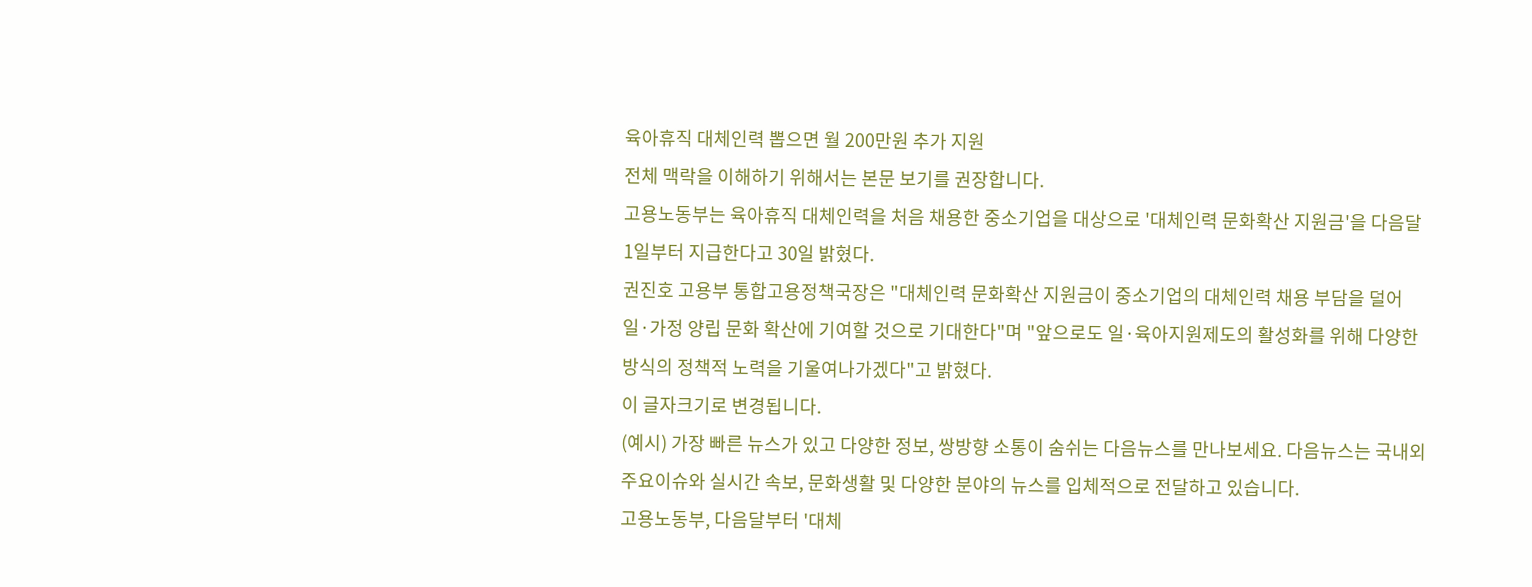육아휴직 대체인력 뽑으면 월 200만원 추가 지원
전체 맥락을 이해하기 위해서는 본문 보기를 권장합니다.
고용노동부는 육아휴직 대체인력을 처음 채용한 중소기업을 대상으로 '대체인력 문화확산 지원금'을 다음달 1일부터 지급한다고 30일 밝혔다.
권진호 고용부 통합고용정책국장은 "대체인력 문화확산 지원금이 중소기업의 대체인력 채용 부담을 덜어 일·가정 양립 문화 확산에 기여할 것으로 기대한다"며 "앞으로도 일·육아지원제도의 활성화를 위해 다양한 방식의 정책적 노력을 기울여나가겠다"고 밝혔다.
이 글자크기로 변경됩니다.
(예시) 가장 빠른 뉴스가 있고 다양한 정보, 쌍방향 소통이 숨쉬는 다음뉴스를 만나보세요. 다음뉴스는 국내외 주요이슈와 실시간 속보, 문화생활 및 다양한 분야의 뉴스를 입체적으로 전달하고 있습니다.
고용노동부, 다음달부터 '대체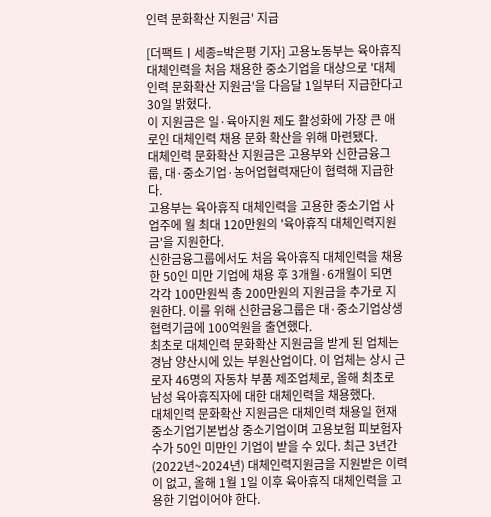인력 문화확산 지원금' 지급

[더팩트ㅣ세종=박은평 기자] 고용노동부는 육아휴직 대체인력을 처음 채용한 중소기업을 대상으로 '대체인력 문화확산 지원금'을 다음달 1일부터 지급한다고 30일 밝혔다.
이 지원금은 일·육아지원 제도 활성화에 가장 큰 애로인 대체인력 채용 문화 확산을 위해 마련됐다.
대체인력 문화확산 지원금은 고용부와 신한금융그룹, 대·중소기업·농어업협력재단이 협력해 지급한다.
고용부는 육아휴직 대체인력을 고용한 중소기업 사업주에 월 최대 120만원의 '육아휴직 대체인력지원금'을 지원한다.
신한금융그룹에서도 처음 육아휴직 대체인력을 채용한 50인 미만 기업에 채용 후 3개월·6개월이 되면 각각 100만원씩 총 200만원의 지원금을 추가로 지원한다. 이를 위해 신한금융그룹은 대·중소기업상생협력기금에 100억원을 출연했다.
최초로 대체인력 문화확산 지원금을 받게 된 업체는 경남 양산시에 있는 부원산업이다. 이 업체는 상시 근로자 46명의 자동차 부품 제조업체로, 올해 최초로 남성 육아휴직자에 대한 대체인력을 채용했다.
대체인력 문화확산 지원금은 대체인력 채용일 현재 중소기업기본법상 중소기업이며 고용보험 피보험자 수가 50인 미만인 기업이 받을 수 있다. 최근 3년간(2022년~2024년) 대체인력지원금을 지원받은 이력이 없고, 올해 1월 1일 이후 육아휴직 대체인력을 고용한 기업이어야 한다.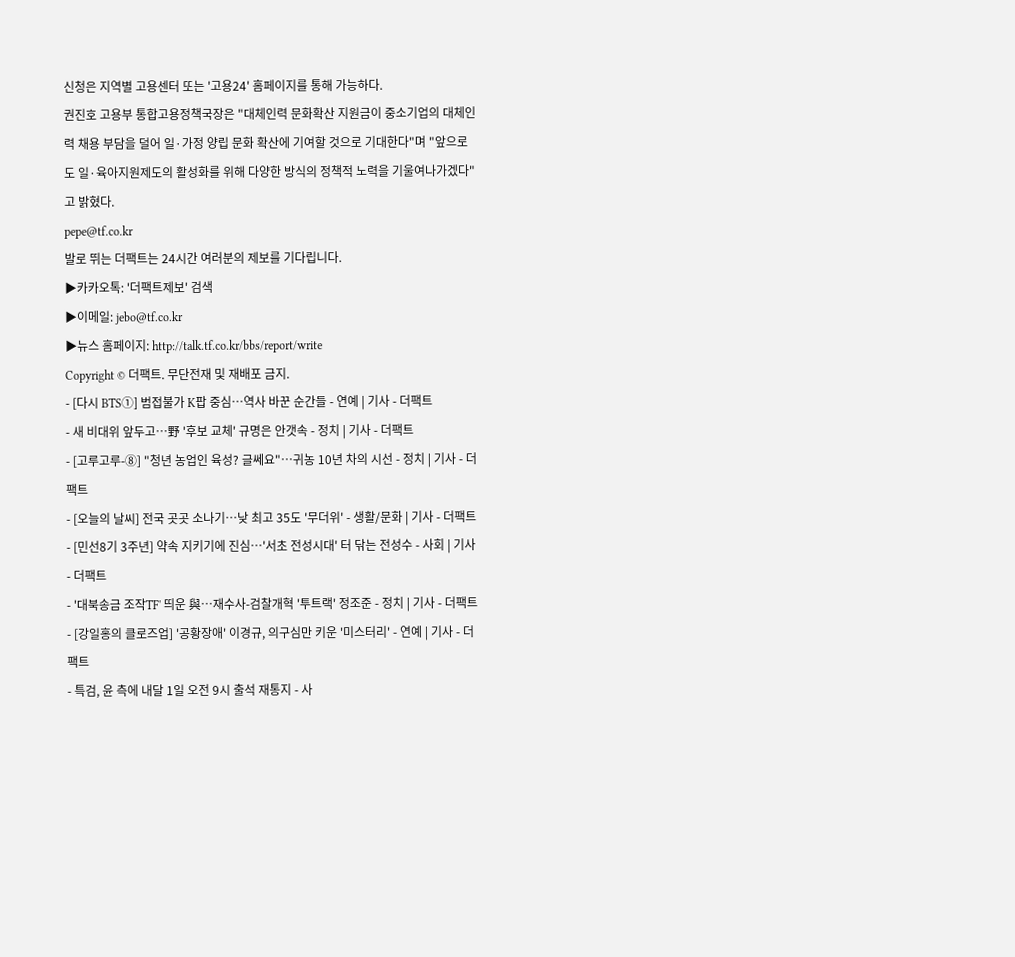신청은 지역별 고용센터 또는 '고용24' 홈페이지를 통해 가능하다.
권진호 고용부 통합고용정책국장은 "대체인력 문화확산 지원금이 중소기업의 대체인력 채용 부담을 덜어 일·가정 양립 문화 확산에 기여할 것으로 기대한다"며 "앞으로도 일·육아지원제도의 활성화를 위해 다양한 방식의 정책적 노력을 기울여나가겠다"고 밝혔다.
pepe@tf.co.kr
발로 뛰는 더팩트는 24시간 여러분의 제보를 기다립니다.
▶카카오톡: '더팩트제보' 검색
▶이메일: jebo@tf.co.kr
▶뉴스 홈페이지: http://talk.tf.co.kr/bbs/report/write
Copyright © 더팩트. 무단전재 및 재배포 금지.
- [다시 BTS①] 범접불가 K팝 중심…역사 바꾼 순간들 - 연예 | 기사 - 더팩트
- 새 비대위 앞두고…野 '후보 교체' 규명은 안갯속 - 정치 | 기사 - 더팩트
- [고루고루-⑧] "청년 농업인 육성? 글쎄요"…귀농 10년 차의 시선 - 정치 | 기사 - 더팩트
- [오늘의 날씨] 전국 곳곳 소나기…낮 최고 35도 '무더위' - 생활/문화 | 기사 - 더팩트
- [민선8기 3주년] 약속 지키기에 진심…'서초 전성시대' 터 닦는 전성수 - 사회 | 기사 - 더팩트
- '대북송금 조작TF' 띄운 與…재수사-검찰개혁 '투트랙' 정조준 - 정치 | 기사 - 더팩트
- [강일홍의 클로즈업] '공황장애' 이경규, 의구심만 키운 '미스터리' - 연예 | 기사 - 더팩트
- 특검, 윤 측에 내달 1일 오전 9시 출석 재통지 - 사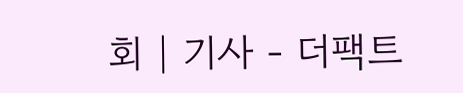회 | 기사 - 더팩트